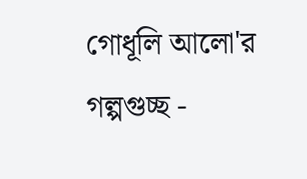গোধূলি আলো'র গল্পগুচ্ছ -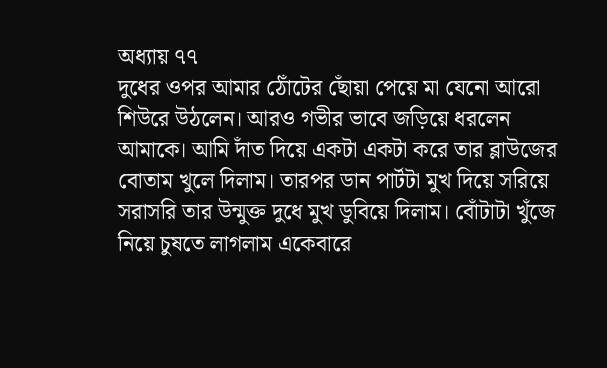অধ্যায় ৭৭
দুধের ওপর আমার ঠোঁটের ছোঁয়া পেয়ে মা যেনো আরো শিউরে উঠলেন। আরও গভীর ভাবে জড়িয়ে ধরলেন আমাকে। আমি দাঁত দিয়ে একটা একটা করে তার ব্লাউজের বোতাম খুলে দিলাম। তারপর ডান পার্টটা মুখ দিয়ে সরিয়ে সরাসরি তার উন্মুক্ত দুধে মুখ ডুবিয়ে দিলাম। বোঁটাটা খুঁজে নিয়ে চুষতে লাগলাম একেবারে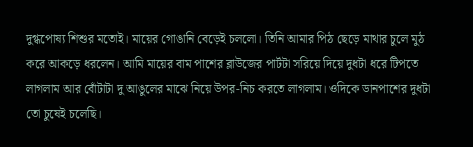দুগ্ধপোষ্য শিশুর মতোই। মায়ের গোঙানি বেড়েই চললো। তিনি আমার পিঠ ছেড়ে মাথার চুলে মুঠ করে আকড়ে ধরলেন। আমি মায়ের বাম পাশের ব্লাউজের পার্টটা সরিয়ে দিয়ে দুধটা ধরে টিপতে লাগলাম আর বোঁটাটা দু আঙুলের মাঝে নিয়ে উপর-নিচ করতে লাগলাম। ওদিকে ডানপাশের দুধটা তো চুষেই চলেছি।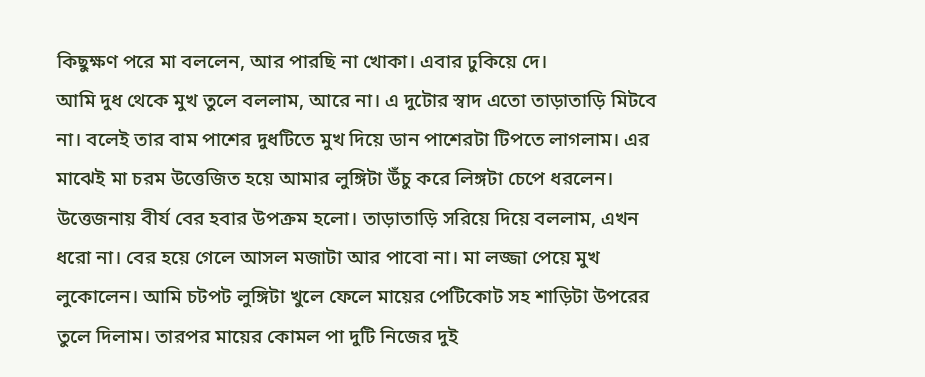কিছুক্ষণ পরে মা বললেন, আর পারছি না খোকা। এবার ঢুকিয়ে দে।
আমি দুধ থেকে মুখ তুলে বললাম, আরে না। এ দুটোর স্বাদ এতো তাড়াতাড়ি মিটবে না। বলেই তার বাম পাশের দুধটিতে মুখ দিয়ে ডান পাশেরটা টিপতে লাগলাম। এর মাঝেই মা চরম উত্তেজিত হয়ে আমার লুঙ্গিটা উঁচু করে লিঙ্গটা চেপে ধরলেন। উত্তেজনায় বীর্য বের হবার উপক্রম হলো। তাড়াতাড়ি সরিয়ে দিয়ে বললাম, এখন ধরো না। বের হয়ে গেলে আসল মজাটা আর পাবো না। মা লজ্জা পেয়ে মুখ লুকোলেন। আমি চটপট লুঙ্গিটা খুলে ফেলে মায়ের পেটিকোট সহ শাড়িটা উপরের তুলে দিলাম। তারপর মায়ের কোমল পা দুটি নিজের দুই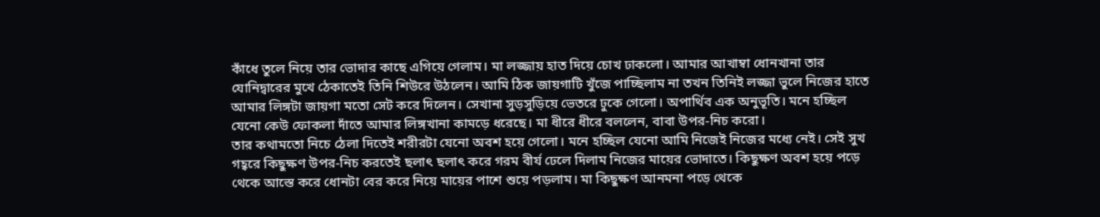কাঁধে তুলে নিয়ে তার ভোদার কাছে এগিয়ে গেলাম। মা লজ্জায় হাত দিয়ে চোখ ঢাকলো। আমার আখাম্বা ধোনখানা তার যোনিদ্বারের মুখে ঠেকাতেই তিনি শিউরে উঠলেন। আমি ঠিক জায়গাটি খুঁজে পাচ্ছিলাম না তখন তিনিই লজ্জা ভুলে নিজের হাতে আমার লিঙ্গটা জায়গা মতো সেট করে দিলেন। সেখানা সুড়সুড়িয়ে ভেতরে ঢুকে গেলো। অপার্থিব এক অনুভূতি। মনে হচ্ছিল যেনো কেউ ফোকলা দাঁতে আমার লিঙ্গখানা কামড়ে ধরেছে। মা ধীরে ধীরে বললেন, বাবা উপর-নিচ করো।
তার কথামতো নিচে ঠেলা দিতেই শরীরটা যেনো অবশ হয়ে গেলো। মনে হচ্ছিল যেনো আমি নিজেই নিজের মধ্যে নেই। সেই সুখ গহ্বরে কিছুক্ষণ উপর-নিচ করতেই ছলাৎ ছলাৎ করে গরম বীর্য ঢেলে দিলাম নিজের মায়ের ভোদাতে। কিছুক্ষণ অবশ হয়ে পড়ে থেকে আস্তে করে ধোনটা বের করে নিয়ে মায়ের পাশে শুয়ে পড়লাম। মা কিছুক্ষণ আনমনা পড়ে থেকে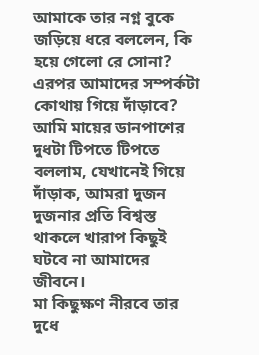আমাকে তার নগ্ন বুকে জড়িয়ে ধরে বললেন, কি হয়ে গেলো রে সোনা? এরপর আমাদের সম্পর্কটা কোথায় গিয়ে দাঁড়াবে?
আমি মায়ের ডানপাশের দুধটা টিপতে টিপতে বললাম, যেখানেই গিয়ে দাঁড়াক, আমরা দুজন দুজনার প্রতি বিশ্বস্ত থাকলে খারাপ কিছুই ঘটবে না আমাদের জীবনে।
মা কিছুক্ষণ নীরবে তার দুধে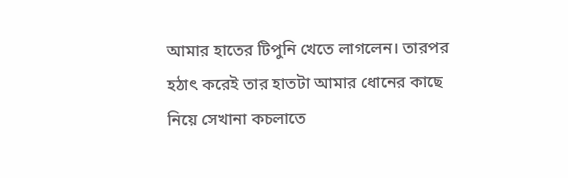আমার হাতের টিপুনি খেতে লাগলেন। তারপর হঠাৎ করেই তার হাতটা আমার ধোনের কাছে নিয়ে সেখানা কচলাতে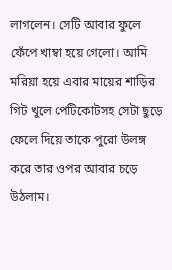লাগলেন। সেটি আবার ফুলে ফেঁপে খাম্বা হয়ে গেলো। আমি মরিয়া হয়ে এবার মায়ের শাড়ির গিট খুলে পেটিকোটসহ সেটা ছুড়ে ফেলে দিয়ে তাকে পুরো উলঙ্গ করে তার ওপর আবার চড়ে উঠলাম।